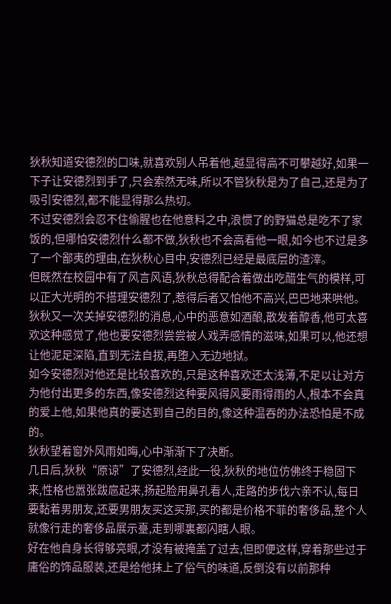狄秋知道安德烈的口味,就喜欢别人吊着他,越显得高不可攀越好,如果一下子让安德烈到手了,只会索然无味,所以不管狄秋是为了自己,还是为了吸引安德烈,都不能显得那么热切。
不过安德烈会忍不住偷腥也在他意料之中,浪惯了的野猫总是吃不了家饭的,但哪怕安德烈什么都不做,狄秋也不会高看他一眼,如今也不过是多了一个鄙夷的理由,在狄秋心目中,安德烈已经是最底层的渣滓。
但既然在校园中有了风言风语,狄秋总得配合着做出吃醋生气的模样,可以正大光明的不搭理安德烈了,惹得后者又怕他不高兴,巴巴地来哄他。
狄秋又一次关掉安德烈的消息,心中的恶意如酒酿,散发着醇香,他可太喜欢这种感觉了,他也要安德烈尝尝被人戏弄感情的滋味,如果可以,他还想让他泥足深陷,直到无法自拔,再堕入无边地狱。
如今安德烈对他还是比较喜欢的,只是这种喜欢还太浅薄,不足以让对方为他付出更多的东西,像安德烈这种要风得风要雨得雨的人,根本不会真的爱上他,如果他真的要达到自己的目的,像这种温吞的办法恐怕是不成的。
狄秋望着窗外风雨如晦,心中渐渐下了决断。
几日后,狄秋“原谅”了安德烈,经此一役,狄秋的地位仿佛终于稳固下来,性格也嚣张跋扈起来,扬起脸用鼻孔看人,走路的步伐六亲不认,每日要黏着男朋友,还要男朋友买这买那,买的都是价格不菲的奢侈品,整个人就像行走的奢侈品展示臺,走到哪裏都闪瞎人眼。
好在他自身长得够亮眼,才没有被掩盖了过去,但即便这样,穿着那些过于庸俗的饰品服装,还是给他抹上了俗气的味道,反倒没有以前那种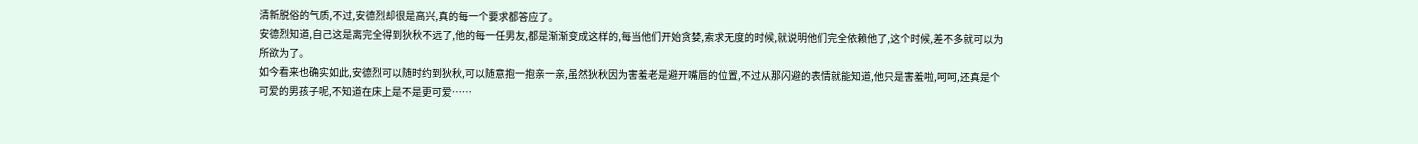清新脱俗的气质,不过,安德烈却很是高兴,真的每一个要求都答应了。
安德烈知道,自己这是离完全得到狄秋不远了,他的每一任男友,都是渐渐变成这样的,每当他们开始贪婪,索求无度的时候,就说明他们完全依赖他了,这个时候,差不多就可以为所欲为了。
如今看来也确实如此,安德烈可以随时约到狄秋,可以随意抱一抱亲一亲,虽然狄秋因为害羞老是避开嘴唇的位置,不过从那闪避的表情就能知道,他只是害羞啦,呵呵,还真是个可爱的男孩子呢,不知道在床上是不是更可爱……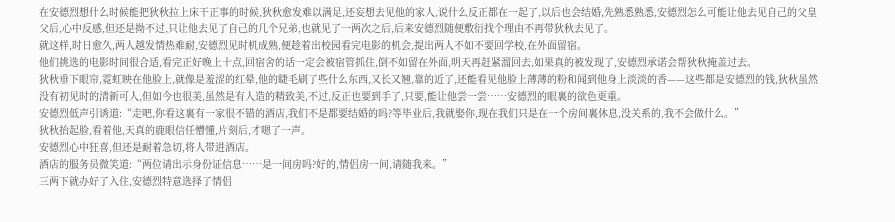在安德烈想什么时候能把狄秋拉上床干正事的时候,狄秋愈发难以满足,还妄想去见他的家人,说什么反正都在一起了,以后也会结婚,先熟悉熟悉,安德烈怎么可能让他去见自己的父皇父后,心中反感,但还是拗不过,只让他去见了自己的几个兄弟,也就见了一两次之后,后来安德烈随便敷衍找个理由不再带狄秋去见了。
就这样,时日愈久,两人越发情热难耐,安德烈见时机成熟,便趁着出校园看完电影的机会,提出两人不如不要回学校,在外面留宿。
他们挑选的电影时间很合适,看完正好晚上十点,回宿舍的话一定会被宿管抓住,倒不如留在外面,明天再赶紧溜回去,如果真的被发现了,安德烈承诺会帮狄秋掩盖过去。
狄秋垂下眼帘,霓虹映在他脸上,就像是羞涩的红晕,他的睫毛刷了些什么东西,又长又翘,靠的近了,还能看见他脸上薄薄的粉和闻到他身上淡淡的香——这些都是安德烈的钱,狄秋虽然没有初见时的清新可人,但如今也很美,虽然是有人造的精致美,不过,反正也要到手了,只要,能让他尝一尝……安德烈的眼裏的欲色更重。
安德烈低声引诱道:“走吧,你看这裏有一家很不错的酒店,我们不是都要结婚的吗?等毕业后,我就娶你,现在我们只是在一个房间裏休息,没关系的,我不会做什么。”
狄秋抬起脸,看着他,天真的鹿眼信任懵懂,片刻后,才嗯了一声。
安德烈心中狂喜,但还是耐着急切,将人带进酒店。
酒店的服务员微笑道:“两位请出示身份证信息……是一间房吗?好的,情侣房一间,请随我来。”
三两下就办好了入住,安德烈特意选择了情侣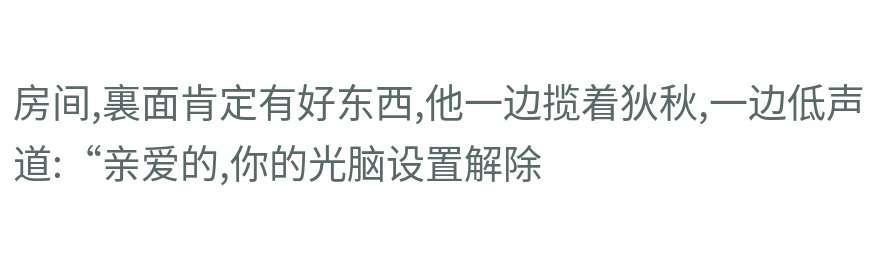房间,裏面肯定有好东西,他一边揽着狄秋,一边低声道:“亲爱的,你的光脑设置解除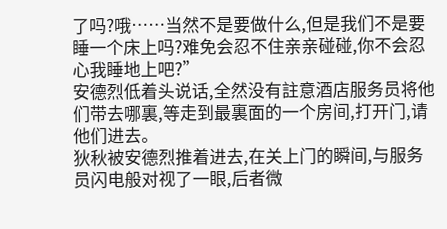了吗?哦……当然不是要做什么,但是我们不是要睡一个床上吗?难免会忍不住亲亲碰碰,你不会忍心我睡地上吧?”
安德烈低着头说话,全然没有註意酒店服务员将他们带去哪裏,等走到最裏面的一个房间,打开门,请他们进去。
狄秋被安德烈推着进去,在关上门的瞬间,与服务员闪电般对视了一眼,后者微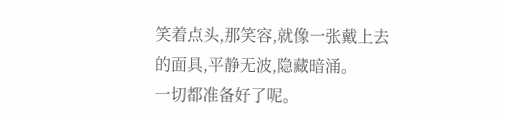笑着点头,那笑容,就像一张戴上去的面具,平静无波,隐藏暗涌。
一切都准备好了呢。